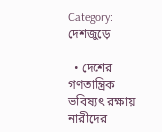Category: দেশজুড়ে

  • দেশের  গণতান্ত্রিক ভবিষ্যৎ রক্ষায় নারীদের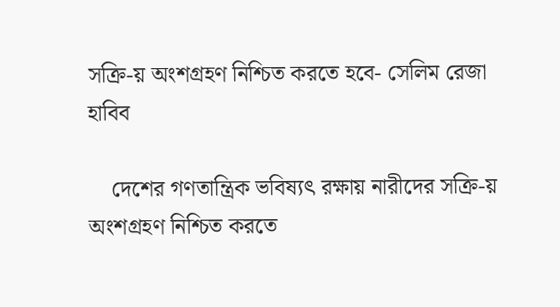সক্রি-য় অংশগ্রহণ নিশ্চিত করতে হবে- সেলিম রেজা হাবিব

    দেশের গণতান্ত্রিক ভবিষ্যৎ রক্ষায় নারীদের সক্রি-য় অংশগ্রহণ নিশ্চিত করতে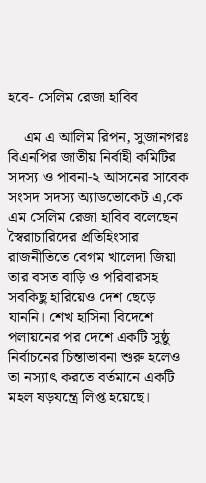হবে- সেলিম রেজা হাবিব

    এম এ আলিম রিপন, সুজানগরঃ বিএনপির জাতীয় নির্বাহী কমিটির সদস্য ও পাবনা-২ আসনের সাবেক সংসদ সদস্য অ্যাডভোকেট এ,কে এম সেলিম রেজা হাবিব বলেছেন স্বৈরাচারিদের প্রতিহিংসার রাজনীতিতে বেগম খালেদা জিয়া তার বসত বাড়ি ও পরিবারসহ সবকিছু হারিয়েও দেশ ছেড়ে যাননি। শেখ হাসিনা বিদেশে পলায়নের পর দেশে একটি সুষ্ঠু নির্বাচনের চিন্তাভাবনা শুরু হলেও তা নস্যাৎ করতে বর্তমানে একটি মহল ষড়যন্ত্রে লিপ্ত হয়েছে।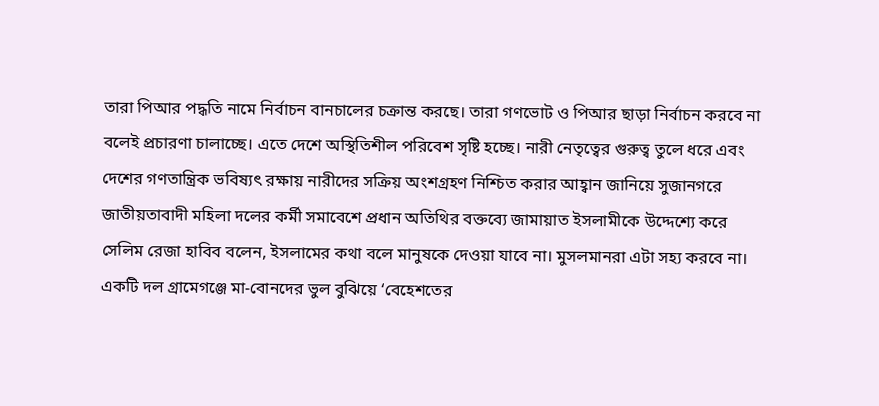তারা পিআর পদ্ধতি নামে নির্বাচন বানচালের চক্রান্ত করছে। তারা গণভোট ও পিআর ছাড়া নির্বাচন করবে না বলেই প্রচারণা চালাচ্ছে। এতে দেশে অস্থিতিশীল পরিবেশ সৃষ্টি হচ্ছে। নারী নেতৃত্বের গুরুত্ব তুলে ধরে এবং দেশের গণতান্ত্রিক ভবিষ্যৎ রক্ষায় নারীদের সক্রিয় অংশগ্রহণ নিশ্চিত করার আহ্বান জানিয়ে সুজানগরে জাতীয়তাবাদী মহিলা দলের কর্মী সমাবেশে প্রধান অতিথির বক্তব্যে জামায়াত ইসলামীকে উদ্দেশ্যে করে সেলিম রেজা হাবিব বলেন, ইসলামের কথা বলে মানুষকে দেওয়া যাবে না। মুসলমানরা এটা সহ্য করবে না। একটি দল গ্রামেগঞ্জে মা-বোনদের ভুল বুঝিয়ে ‘বেহেশতের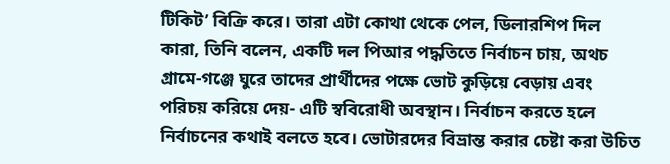টিকিট’ বিক্রি করে। তারা এটা কোথা থেকে পেল, ডিলারশিপ দিল কারা, তিনি বলেন, একটি দল পিআর পদ্ধতিতে নির্বাচন চায়, অথচ গ্রামে-গঞ্জে ঘুরে তাদের প্রার্থীদের পক্ষে ভোট কুড়িয়ে বেড়ায় এবং পরিচয় করিয়ে দেয়- এটি স্ববিরোধী অবস্থান। নির্বাচন করতে হলে নির্বাচনের কথাই বলতে হবে। ভোটারদের বিভ্রান্ত করার চেষ্টা করা উচিত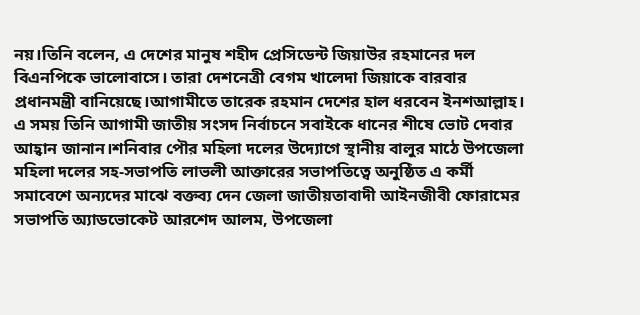নয়।তিনি বলেন, এ দেশের মানুষ শহীদ প্রেসিডেন্ট জিয়াউর রহমানের দল বিএনপিকে ভালোবাসে। তারা দেশনেত্রী বেগম খালেদা জিয়াকে বারবার প্রধানমন্ত্রী বানিয়েছে।আগামীতে তারেক রহমান দেশের হাল ধরবেন ইনশআল্লাহ। এ সময় তিনি আগামী জাতীয় সংসদ নির্বাচনে সবাইকে ধানের শীষে ভোট দেবার আহ্বান জানান।শনিবার পৌর মহিলা দলের উদ্যোগে স্থানীয় বালুর মাঠে উপজেলা মহিলা দলের সহ-সভাপতি লাভলী আক্তারের সভাপতিত্বে অনুষ্ঠিত এ কর্মী সমাবেশে অন্যদের মাঝে বক্তব্য দেন জেলা জাতীয়তাবাদী আইনজীবী ফোরামের সভাপতি অ্যাডভোকেট আরশেদ আলম, উপজেলা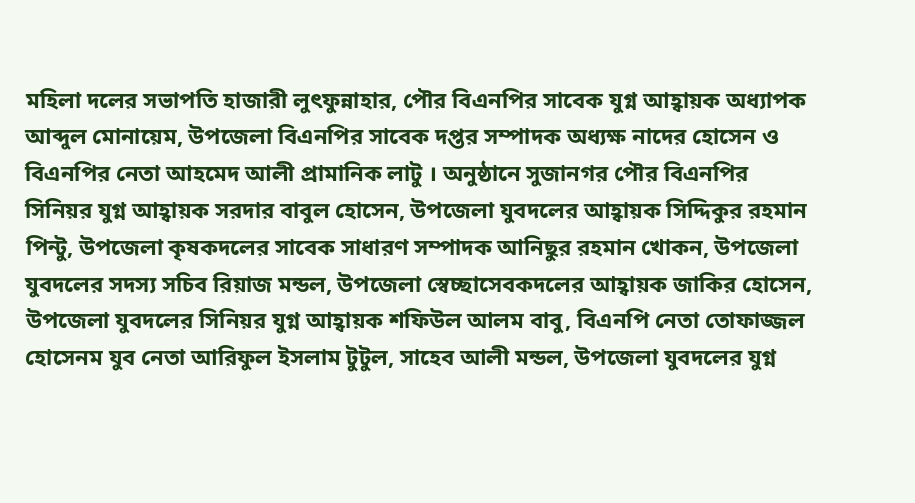মহিলা দলের সভাপতি হাজারী লুৎফুন্নাহার, পৌর বিএনপির সাবেক যুগ্ন আহ্বায়ক অধ্যাপক আব্দুল মোনায়েম, উপজেলা বিএনপির সাবেক দপ্তর সম্পাদক অধ্যক্ষ নাদের হোসেন ও বিএনপির নেতা আহমেদ আলী প্রামানিক লাটু । অনুষ্ঠানে সুজানগর পৌর বিএনপির সিনিয়র যুগ্ন আহ্বায়ক সরদার বাবুল হোসেন, উপজেলা যুবদলের আহ্বায়ক সিদ্দিকুর রহমান পিন্টু, উপজেলা কৃষকদলের সাবেক সাধারণ সম্পাদক আনিছুর রহমান খোকন, উপজেলা যুবদলের সদস্য সচিব রিয়াজ মন্ডল, উপজেলা স্বেচ্ছাসেবকদলের আহ্বায়ক জাকির হোসেন, উপজেলা যুবদলের সিনিয়র যুগ্ন আহ্বায়ক শফিউল আলম বাবু, বিএনপি নেতা তোফাজ্জল হোসেনম যুব নেতা আরিফুল ইসলাম টুটুল, সাহেব আলী মন্ডল, উপজেলা যুবদলের যুগ্ন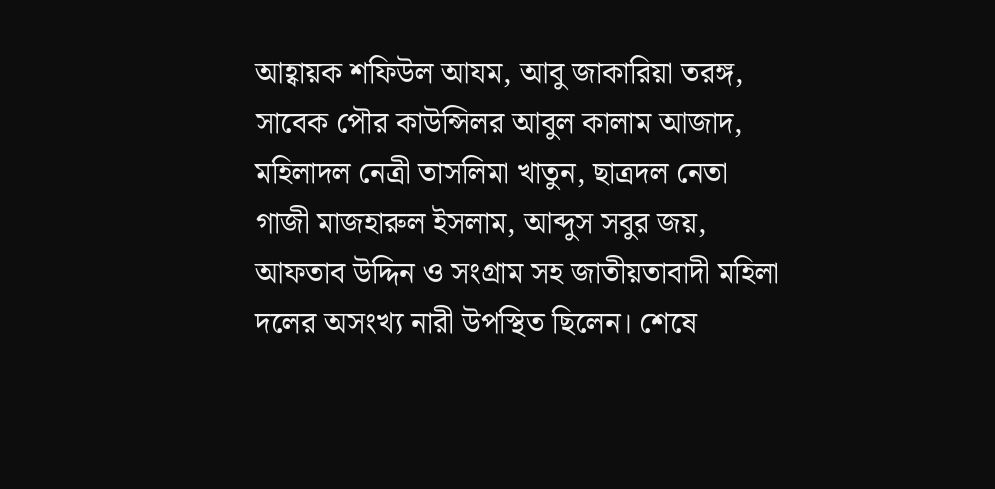আহ্বায়ক শফিউল আযম, আবু জাকারিয়া তরঙ্গ, সাবেক পৌর কাউন্সিলর আবুল কালাম আজাদ, মহিলাদল নেত্রী তাসলিমা খাতুন, ছাত্রদল নেতা গাজী মাজহারুল ইসলাম, আব্দুস সবুর জয়, আফতাব উদ্দিন ও সংগ্রাম সহ জাতীয়তাবাদী মহিলা দলের অসংখ্য নারী উপস্থিত ছিলেন। শেষে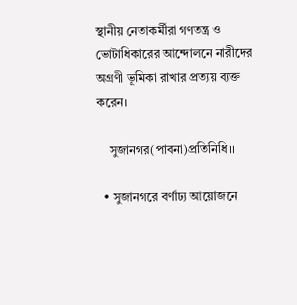স্থানীয় নেতাকর্মীরা গণতন্ত্র ও ভোটাধিকারের আন্দোলনে নারীদের অগ্রণী ভূমিকা রাখার প্রত্যয় ব্যক্ত করেন।

    সুজানগর(পাবনা)প্রতিনিধি।।

  • সুজানগরে বর্ণাঢ্য আয়োজনে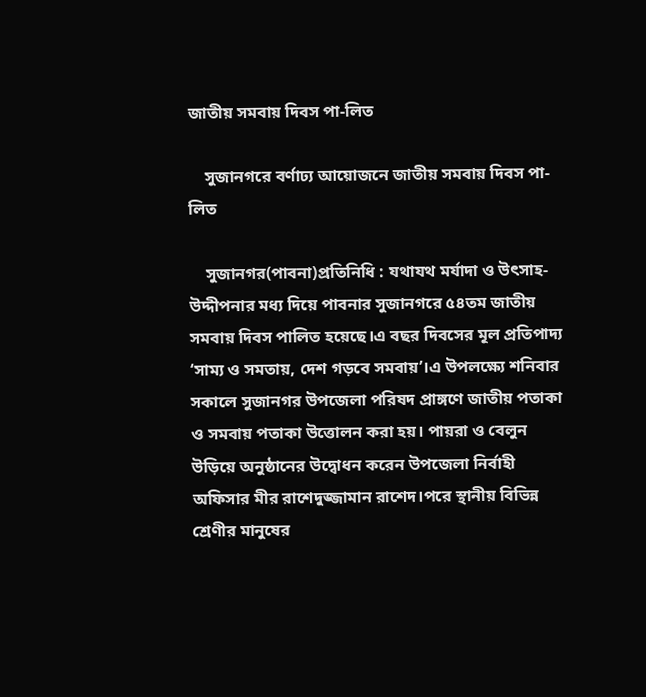জাতীয় সমবায় দিবস পা-লিত

    সুজানগরে বর্ণাঢ্য আয়োজনে জাতীয় সমবায় দিবস পা-লিত

    সুজানগর(পাবনা)প্রতিনিধি : যথাযথ মর্যাদা ও উৎসাহ-উদ্দীপনার মধ্য দিয়ে পাবনার সুজানগরে ৫৪তম জাতীয় সমবায় দিবস পালিত হয়েছে।এ বছর দিবসের মূল প্রতিপাদ্য ‘সাম্য ও সমতায়, দেশ গড়বে সমবায়’।এ উপলক্ষ্যে শনিবার সকালে সুজানগর উপজেলা পরিষদ প্রাঙ্গণে জাতীয় পতাকা ও সমবায় পতাকা উত্তোলন করা হয়। পায়রা ও বেলুন উড়িয়ে অনুষ্ঠানের উদ্বোধন করেন উপজেলা নির্বাহী অফিসার মীর রাশেদুজ্জামান রাশেদ।পরে স্থানীয় বিভিন্ন শ্রেণীর মানুষের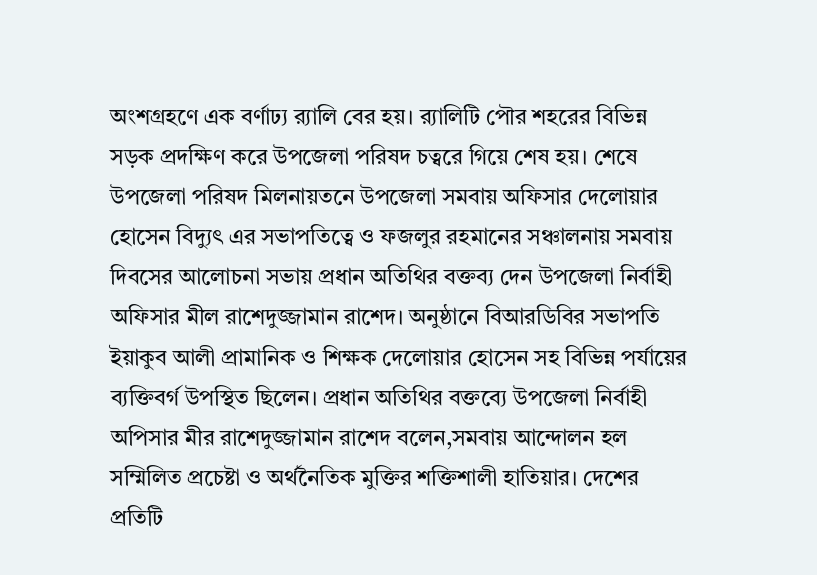অংশগ্রহণে এক বর্ণাঢ্য র‍্যালি বের হয়। র‍্যালিটি পৌর শহরের বিভিন্ন সড়ক প্রদক্ষিণ করে উপজেলা পরিষদ চত্বরে গিয়ে শেষ হয়। শেষে উপজেলা পরিষদ মিলনায়তনে উপজেলা সমবায় অফিসার দেলোয়ার হোসেন বিদ্যুৎ এর সভাপতিত্বে ও ফজলুর রহমানের সঞ্চালনায় সমবায় দিবসের আলোচনা সভায় প্রধান অতিথির বক্তব্য দেন উপজেলা নির্বাহী অফিসার মীল রাশেদুজ্জামান রাশেদ। অনুষ্ঠানে বিআরডিবির সভাপতি ইয়াকুব আলী প্রামানিক ও শিক্ষক দেলোয়ার হোসেন সহ বিভিন্ন পর্যায়ের ব্যক্তিবর্গ উপস্থিত ছিলেন। প্রধান অতিথির বক্তব্যে উপজেলা নির্বাহী অপিসার মীর রাশেদুজ্জামান রাশেদ বলেন,সমবায় আন্দোলন হল সম্মিলিত প্রচেষ্টা ও অর্থনৈতিক মুক্তির শক্তিশালী হাতিয়ার। দেশের প্রতিটি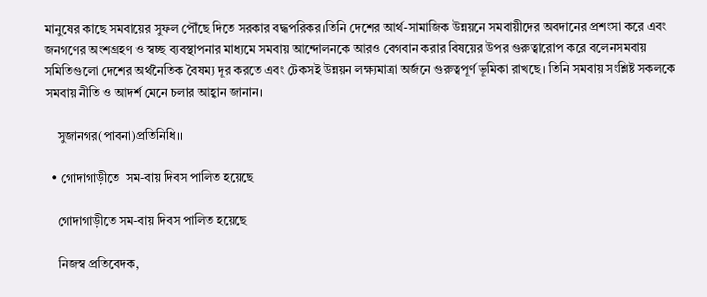মানুষের কাছে সমবায়ের সুফল পৌঁছে দিতে সরকার বদ্ধপরিকর।তিনি দেশের আর্থ-সামাজিক উন্নয়নে সমবায়ীদের অবদানের প্রশংসা করে এবং জনগণের অংশগ্রহণ ও স্বচ্ছ ব্যবস্থাপনার মাধ্যমে সমবায় আন্দোলনকে আরও বেগবান করার বিষয়ের উপর গুরুত্বারোপ করে বলেনসমবায় সমিতিগুলো দেশের অর্থনৈতিক বৈষম্য দূর করতে এবং টেকসই উন্নয়ন লক্ষ্যমাত্রা অর্জনে গুরুত্বপূর্ণ ভূমিকা রাখছে। তিনি সমবায় সংশ্লিষ্ট সকলকে সমবায় নীতি ও আদর্শ মেনে চলার আহ্বান জানান।

    সুজানগর(পাবনা)প্রতিনিধি।।

  • গোদাগাড়ীতে  সম-বায় দিবস পালিত হয়েছে

    গোদাগাড়ীতে সম-বায় দিবস পালিত হয়েছে

    নিজস্ব প্রতিবেদক,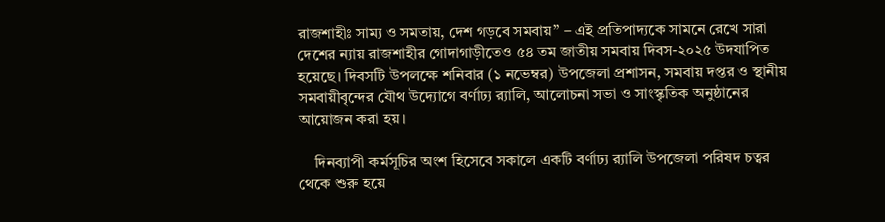রাজশাহীঃ সাম্য ও সমতায়, দেশ গড়বে সমবায়” – এই প্রতিপাদ্যকে সামনে রেখে সারা দেশের ন্যায় রাজশাহীর গোদাগাড়ীতেও ৫৪ তম জাতীয় সমবায় দিবস-২০২৫ উদযাপিত হয়েছে। দিবসটি উপলক্ষে শনিবার (১ নভেম্বর) উপজেলা প্রশাসন, সমবায় দপ্তর ও স্থানীয় সমবায়ীবৃন্দের যৌথ উদ্যোগে বর্ণাঢ্য র‍্যালি, আলোচনা সভা ও সাংস্কৃতিক অনুষ্ঠানের আয়োজন করা হয়।

    দিনব্যাপী কর্মসূচির অংশ হিসেবে সকালে একটি বর্ণাঢ্য র‍্যালি উপজেলা পরিষদ চত্বর থেকে শুরু হয়ে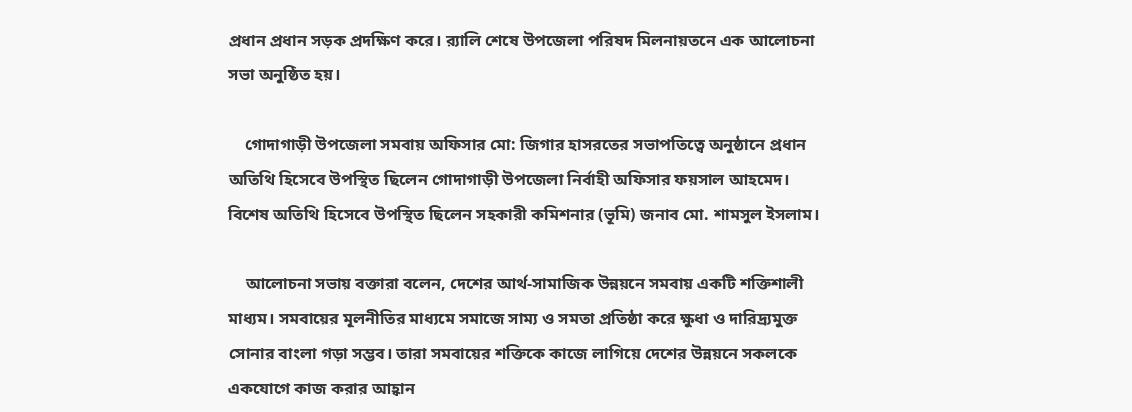প্রধান প্রধান সড়ক প্রদক্ষিণ করে। র‍্যালি শেষে উপজেলা পরিষদ মিলনায়তনে এক আলোচনা সভা অনুষ্ঠিত হয়।

    গোদাগাড়ী উপজেলা সমবায় অফিসার মো: জিগার হাসরতের সভাপতিত্বে অনুষ্ঠানে প্রধান অতিথি হিসেবে উপস্থিত ছিলেন গোদাগাড়ী উপজেলা নির্বাহী অফিসার ফয়সাল আহমেদ। বিশেষ অতিথি হিসেবে উপস্থিত ছিলেন সহকারী কমিশনার (ভূমি) জনাব মো. শামসুল ইসলাম।

    আলোচনা সভায় বক্তারা বলেন, দেশের আর্থ-সামাজিক উন্নয়নে সমবায় একটি শক্তিশালী মাধ্যম। সমবায়ের মূলনীতির মাধ্যমে সমাজে সাম্য ও সমতা প্রতিষ্ঠা করে ক্ষুধা ও দারিদ্র্যমুক্ত সোনার বাংলা গড়া সম্ভব। তারা সমবায়ের শক্তিকে কাজে লাগিয়ে দেশের উন্নয়নে সকলকে একযোগে কাজ করার আহ্বান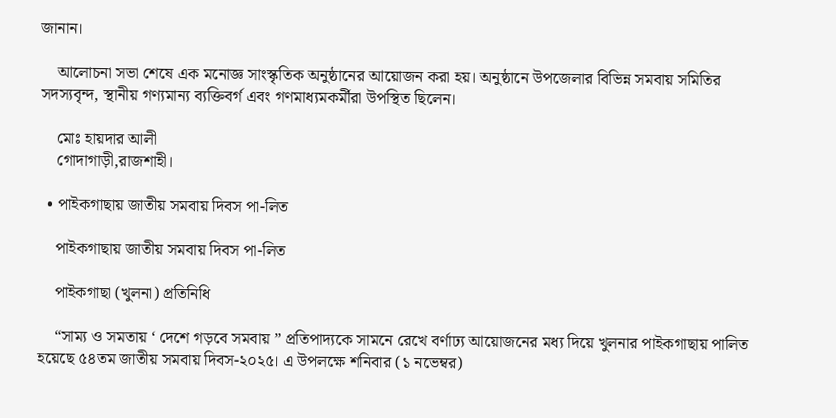জানান।

    আলোচনা সভা শেষে এক মনোজ্ঞ সাংস্কৃতিক অনুষ্ঠানের আয়োজন করা হয়। অনুষ্ঠানে উপজেলার বিভিন্ন সমবায় সমিতির সদস্যবৃন্দ, স্থানীয় গণ্যমান্য ব্যক্তিবর্গ এবং গণমাধ্যমকর্মীরা উপস্থিত ছিলেন।

    মোঃ হায়দার আলী
    গোদাগাড়ী,রাজশাহী।

  • পাইকগাছায় জাতীয় সমবায় দিবস পা-লিত

    পাইকগাছায় জাতীয় সমবায় দিবস পা-লিত

    পাইকগাছা (খুলনা) প্রতিনিধি

    “সাম্য ও সমতায় ‘ দেশে গড়বে সমবায় ” প্রতিপাদ্যকে সামনে রেখে বর্ণাঢ্য আয়োজনের মধ্য দিয়ে খুলনার পাইকগাছায় পালিত হয়েছে ৫৪তম জাতীয় সমবায় দিবস-২০২৫। এ উপলক্ষে শনিবার (১ নভেম্বর)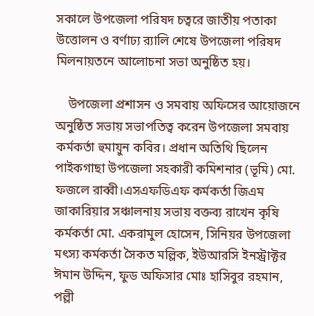সকালে উপজেলা পরিষদ চত্বরে জাতীয় পতাকা উত্তোলন ও বর্ণাঢ্য র‌্যালি শেষে উপজেলা পরিষদ মিলনায়তনে আলোচনা সভা অনুষ্ঠিত হয়।

    উপজেলা প্রশাসন ও সমবায় অফিসের আয়োজনে অনুষ্ঠিত সভায় সভাপতিত্ব করেন উপজেলা সমবায় কর্মকর্তা হুমায়ুন কবির। প্রধান অতিথি ছিলেন পাইকগাছা উপজেলা সহকারী কমিশনার (ভূমি) মো. ফজলে রাব্বী।এসএফডিএফ কর্মকর্তা জিএম জাকারিয়ার সঞ্চালনায় সভায় বক্তব্য রাখেন কৃষি কর্মকর্তা মো. একরামুল হোসেন, সিনিয়র উপজেলা মৎস্য কর্মকর্তা সৈকত মল্লিক, ইউআরসি ইনস্ট্রাক্টর ঈমান উদ্দিন, ফুড অফিসার মোঃ হাসিবুর রহমান, পল্লী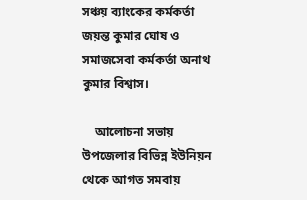সঞ্চয় ব্যাংকের কর্মকর্তা জয়ন্ত কুমার ঘোষ ও সমাজসেবা কর্মকর্তা অনাথ কুমার বিশ্বাস।

    আলোচনা সভায় উপজেলার বিভিন্ন ইউনিয়ন থেকে আগত সমবায়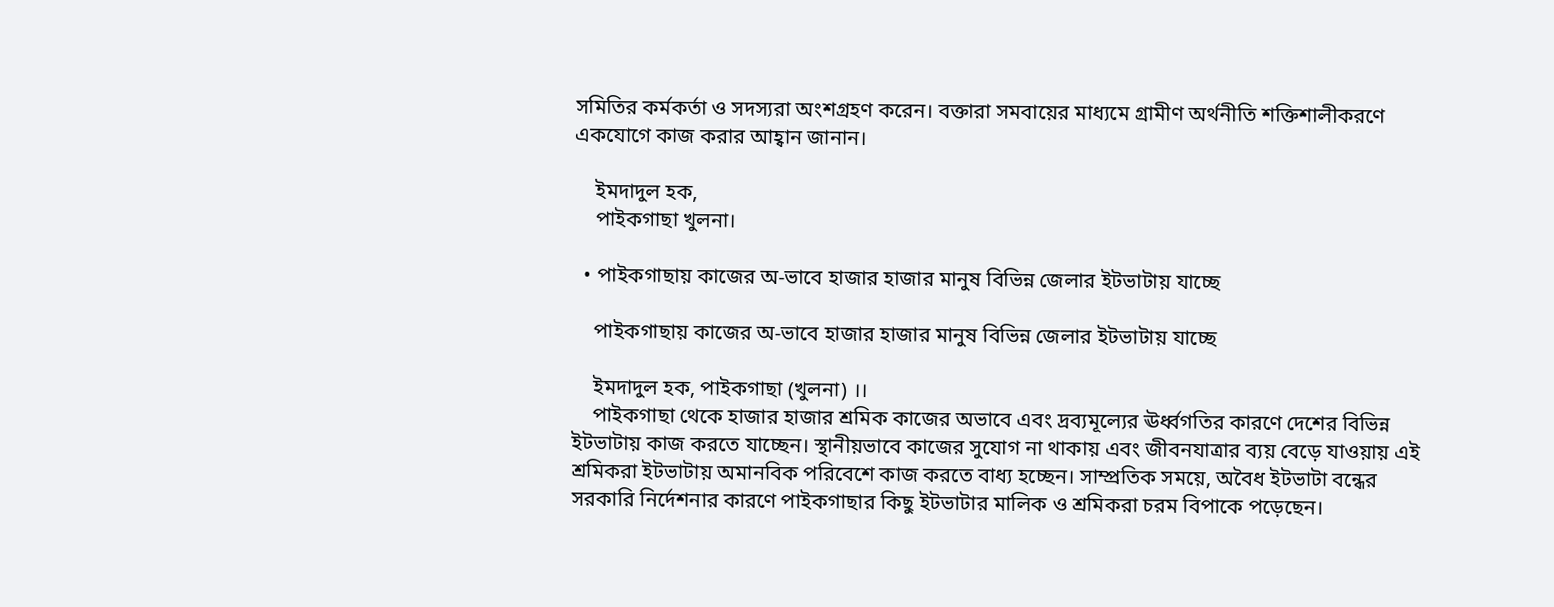সমিতির কর্মকর্তা ও সদস্যরা অংশগ্রহণ করেন। বক্তারা সমবায়ের মাধ্যমে গ্রামীণ অর্থনীতি শক্তিশালীকরণে একযোগে কাজ করার আহ্বান জানান।

    ইমদাদুল হক,
    পাইকগাছা খুলনা।

  • পাইকগাছায় কাজের অ-ভাবে হাজার হাজার মানুষ বিভিন্ন জেলার ইটভাটায় যাচ্ছে

    পাইকগাছায় কাজের অ-ভাবে হাজার হাজার মানুষ বিভিন্ন জেলার ইটভাটায় যাচ্ছে

    ইমদাদুল হক, পাইকগাছা (খুলনা) ।।
    পাইকগাছা থেকে হাজার হাজার শ্রমিক কাজের অভাবে এবং দ্রব্যমূল্যের ঊর্ধ্বগতির কারণে দেশের বিভিন্ন ইটভাটায় কাজ করতে যাচ্ছেন। স্থানীয়ভাবে কাজের সুযোগ না থাকায় এবং জীবনযাত্রার ব্যয় বেড়ে যাওয়ায় এই শ্রমিকরা ইটভাটায় অমানবিক পরিবেশে কাজ করতে বাধ্য হচ্ছেন। সাম্প্রতিক সময়ে, অবৈধ ইটভাটা বন্ধের সরকারি নির্দেশনার কারণে পাইকগাছার কিছু ইটভাটার মালিক ও শ্রমিকরা চরম বিপাকে পড়েছেন।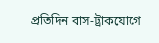প্রতিদিন বাস-ট্রাকযোগে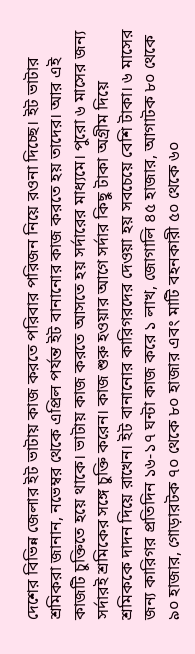দেশের বিভিন্ন জেলার ইট ভাটায় কাজ করতে পরিবার পরিজন নিয়ে রওনা দিচ্ছে। ইট ভাটার শ্রমিকরা জানান, নভেম্বর থেকে এপ্রিল পর্যন্ত ইট বানানোর কাজ করতে হয় তাদের। আর এই কাজটি চুক্তিতে হয়ে থাকে। ভাটায় কাজ করতে আসতে হয় সর্দারের মাধ্যমে। পুরো ৬ মাসের জন্য সর্দারই শ্রমিকের সঙ্গে চুক্তি করেন। কাজ শুরু হওয়ার আগে সর্দার কিছু টাকা অগ্রীম দিয়ে শ্রমিককে দাদন দিয়ে রাখেন। ইট বানানোর কারিগরদের দেওয়া হয় সবচেয়ে বেশি টাকা। ৬ মাসের জন্য কারিগর প্রতিদিন ১৬-১৭ ঘন্টা কাজ করে ১ লাখ, জোগালি ৪৫ হাজার, আগাটক ৮০ থেকে ৯০ হাজার, গোড়ারটক ৭০ থেকে ৮০ হাজার এবং মাটি বহনকারী ৫০ থেকে ৬০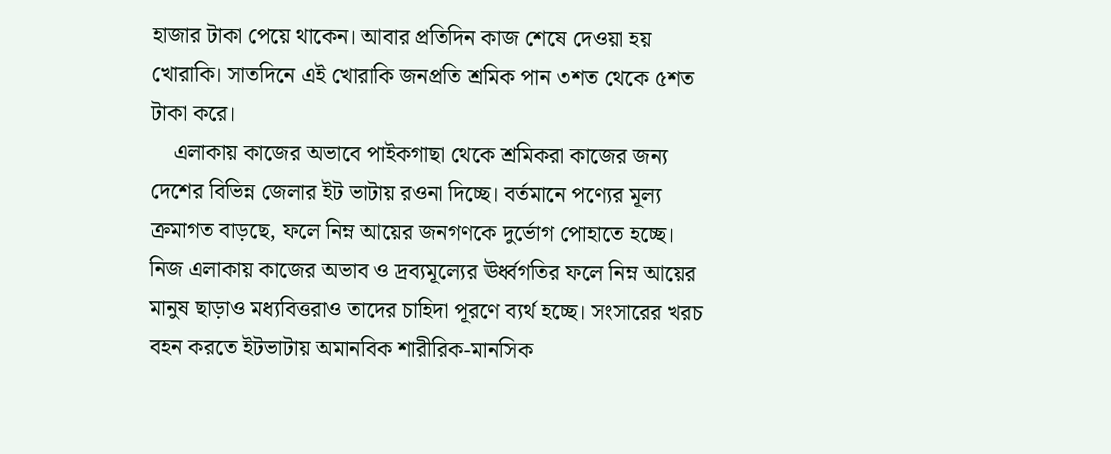হাজার টাকা পেয়ে থাকেন। আবার প্রতিদিন কাজ শেষে দেওয়া হয় খোরাকি। সাতদিনে এই খোরাকি জনপ্রতি শ্রমিক পান ৩শত থেকে ৫শত টাকা করে।
    এলাকায় কাজের অভাবে পাইকগাছা থেকে শ্রমিকরা কাজের জন্য দেশের বিভিন্ন জেলার ইট ভাটায় রওনা দিচ্ছে। বর্তমানে পণ্যের মূল্য ক্রমাগত বাড়ছে, ফলে নিম্ন আয়ের জনগণকে দুর্ভোগ পোহাতে হচ্ছে। নিজ এলাকায় কাজের অভাব ও দ্রব্যমূল্যের ঊর্ধ্বগতির ফলে নিম্ন আয়ের মানুষ ছাড়াও মধ্যবিত্তরাও তাদের চাহিদা পূরণে ব্যর্থ হচ্ছে। সংসারের খরচ বহন করতে ইটভাটায় অমানবিক শারীরিক-মানসিক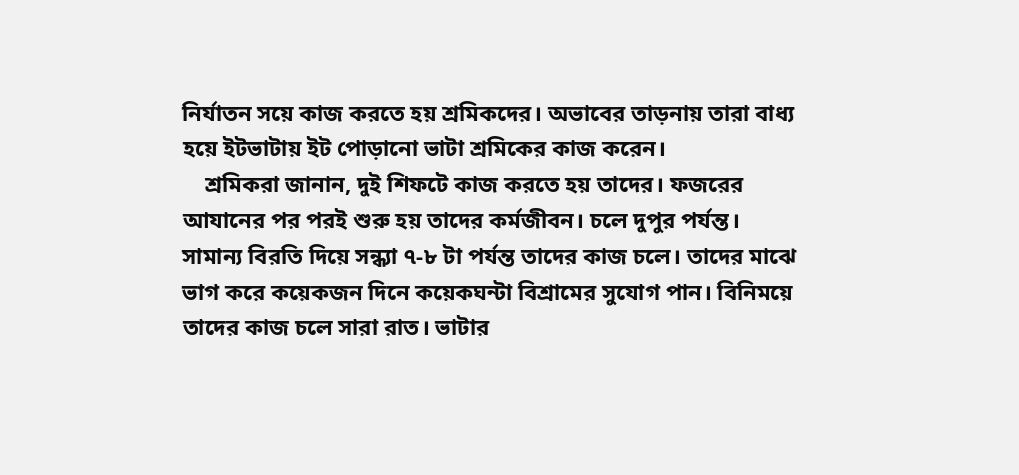নির্যাতন সয়ে কাজ করতে হয় শ্রমিকদের। অভাবের তাড়নায় তারা বাধ্য হয়ে ইটভাটায় ইট পোড়ানো ভাটা শ্রমিকের কাজ করেন।
    শ্রমিকরা জানান, দুই শিফটে কাজ করতে হয় তাদের। ফজরের আযানের পর পরই শুরু হয় তাদের কর্মজীবন। চলে দুপুর পর্যন্ত। সামান্য বিরতি দিয়ে সন্ধ্যা ৭-৮ টা পর্যন্ত তাদের কাজ চলে। তাদের মাঝে ভাগ করে কয়েকজন দিনে কয়েকঘন্টা বিশ্রামের সুযোগ পান। বিনিময়ে তাদের কাজ চলে সারা রাত। ভাটার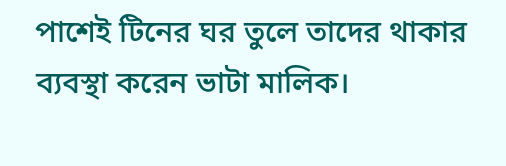পাশেই টিনের ঘর তুলে তাদের থাকার ব্যবস্থা করেন ভাটা মালিক।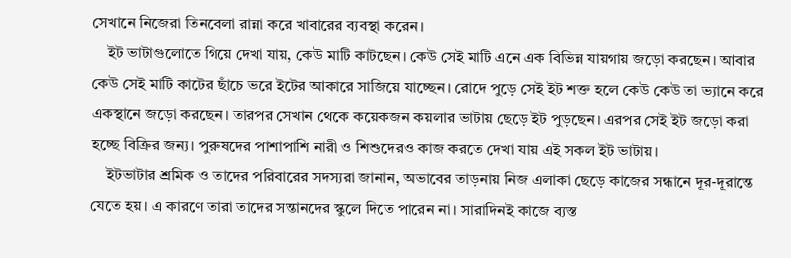সেখানে নিজেরা তিনবেলা রান্না করে খাবারের ব্যবস্থা করেন।
    ইট ভাটাগুলোতে গিয়ে দেখা যায়, কেউ মাটি কাটছেন। কেউ সেই মাটি এনে এক বিভিন্ন যায়গায় জড়ো করছেন। আবার কেউ সেই মাটি কাটের ছাঁচে ভরে ইটের আকারে সাজিয়ে যাচ্ছেন। রোদে পুড়ে সেই ইট শক্ত হলে কেউ কেউ তা ভ্যানে করে একস্থানে জড়ো করছেন। তারপর সেখান থেকে কয়েকজন কয়লার ভাটায় ছেড়ে ইট পুড়ছেন। এরপর সেই ইট জড়ো করা হচ্ছে বিক্রির জন্য। পুরুষদের পাশাপাশি নারী ও শিশুদেরও কাজ করতে দেখা যায় এই সকল ইট ভাটায়।
    ইটভাটার শ্রমিক ও তাদের পরিবারের সদস্যরা জানান, অভাবের তাড়নায় নিজ এলাকা ছেড়ে কাজের সন্ধানে দূর-দূরান্তে যেতে হয়। এ কারণে তারা তাদের সন্তানদের স্কুলে দিতে পারেন না। সারাদিনই কাজে ব্যস্ত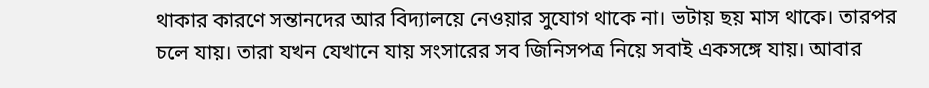থাকার কারণে সন্তানদের আর বিদ্যালয়ে নেওয়ার সুযোগ থাকে না। ভটায় ছয় মাস থাকে। তারপর চলে যায়। তারা যখন যেখানে যায় সংসারের সব জিনিসপত্র নিয়ে সবাই একসঙ্গে যায়। আবার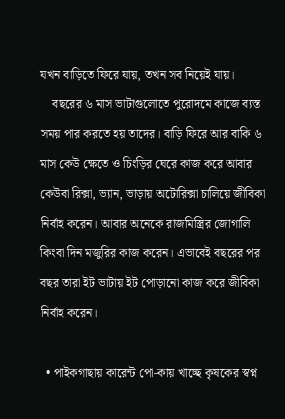যখন বাড়িতে ফিরে যায়, তখন সব নিয়েই যায়।
    বছরের ৬ মাস ভাটাগুলোতে পুরোদমে কাজে ব্যস্ত সময় পার করতে হয় তাদের। বাড়ি ফিরে আর বাকি ৬ মাস কেউ ক্ষেতে ও চিংড়ির ঘেরে কাজ করে আবার কেউবা রিক্সা, ভ্যান, ভাড়ায় অটোরিক্সা চালিয়ে জীবিকা নির্বাহ করেন। আবার অনেকে রাজমিস্ত্রির জোগালি কিংবা দিন মজুরির কাজ করেন। এভাবেই বছরের পর বছর তারা ইট ভাটায় ইট পোড়ানো কাজ করে জীবিকা নির্বাহ করেন।

  • পাইকগাছায় কারেন্ট পো-কায় খাচ্ছে কৃষকের স্বপ্ন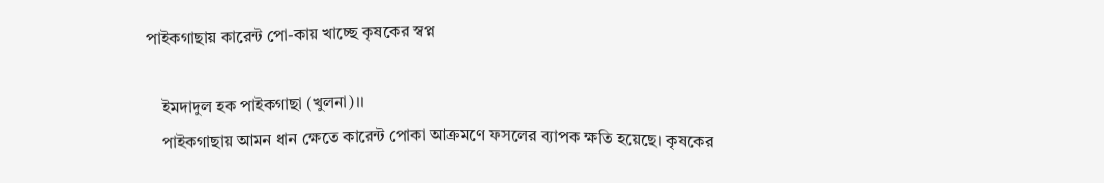পাইকগাছায় কারেন্ট পো-কায় খাচ্ছে কৃষকের স্বপ্ন

    ইমদাদুল হক পাইকগাছা (খুলনা)।।
    পাইকগাছায় আমন ধান ক্ষেতে কারেন্ট পোকা আক্রমণে ফসলের ব্যাপক ক্ষতি হয়েছে। কৃষকের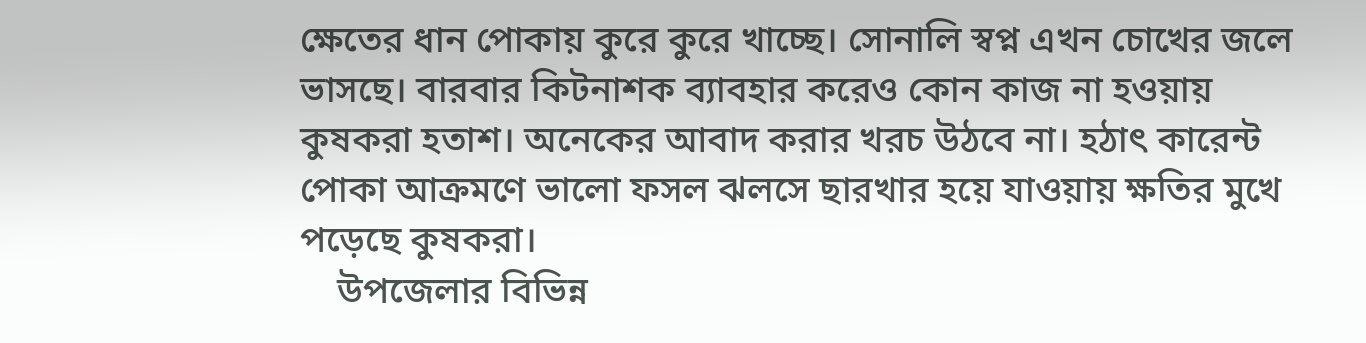ক্ষেতের ধান পোকায় কুরে কুরে খাচ্ছে। সোনালি স্বপ্ন এখন চোখের জলে ভাসছে। বারবার কিটনাশক ব্যাবহার করেও কোন কাজ না হওয়ায় কুষকরা হতাশ। অনেকের আবাদ করার খরচ উঠবে না। হঠাৎ কারেন্ট পোকা আক্রমণে ভালো ফসল ঝলসে ছারখার হয়ে যাওয়ায় ক্ষতির মুখে পড়েছে কুষকরা।
    উপজেলার বিভিন্ন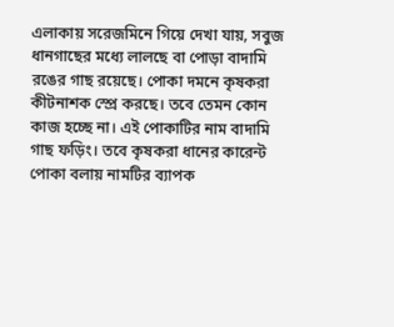এলাকায় সরেজমিনে গিয়ে দেখা যায়, সবুজ ধানগাছের মধ্যে লালছে বা পোড়া বাদামি রঙের গাছ রয়েছে। পোকা দমনে কৃষকরা কীটনাশক স্প্রে করছে। তবে তেমন কোন কাজ হচ্ছে না। এই পোকাটির নাম বাদামি গাছ ফড়িং। তবে কৃষকরা ধানের কারেন্ট পোকা বলায় নামটির ব্যাপক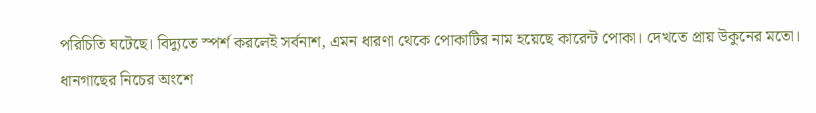পরিচিতি ঘটেছে। বিদ্যুতে স্পর্শ করলেই সর্বনাশ, এমন ধারণা থেকে পোকাটির নাম হয়েছে কারেন্ট পোকা। দেখতে প্রায় উকুনের মতো। ধানগাছের নিচের অংশে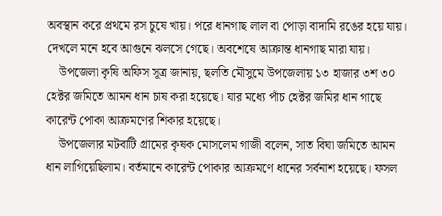অবস্থান করে প্রথমে রস চুষে খায়। পরে ধানগাছ লাল বা পোড়া বাদামি রঙের হয়ে যায়। দেখলে মনে হবে আগুনে ঝলসে গেছে। অবশেষে আক্রান্ত ধানগাছ মারা যায়।
    উপজেলা কৃষি অফিস সূত্র জানায়, ছলতি মৌসুমে উপজেলায় ১৩ হাজার ৩শ ৩০ হেক্টর জমিতে আমন ধান চাষ করা হয়েছে। যার মধ্যে পাঁচ হেক্টর জমির ধান গাছে কারেন্ট পোকা আক্রমণের শিকার হয়েছে।
    উপজেলার মটবাটি গ্রামের কৃষক মোসলেম গাজী বলেন, সাত বিঘা জমিতে আমন ধান লাগিয়েছিলাম। বর্তমানে কারেন্ট পোকার আক্রমণে ধানের সর্বনাশ হয়েছে। ফসল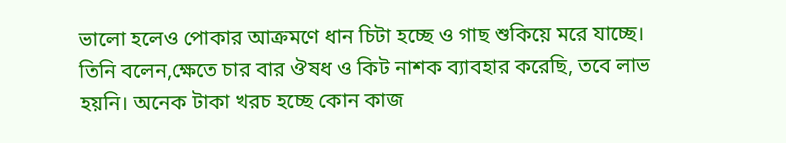ভালো হলেও পোকার আক্রমণে ধান চিটা হচ্ছে ও গাছ শুকিয়ে মরে যাচ্ছে। তিনি বলেন,ক্ষেতে চার বার ঔষধ ও কিট নাশক ব্যাবহার করেছি, তবে লাভ হয়নি। অনেক টাকা খরচ হচ্ছে কোন কাজ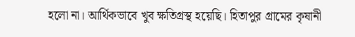হলো না। আর্থিকভাবে খুব ক্ষতিগ্রস্থ হয়েছি। হিতাপুর গ্রামের কৃষানী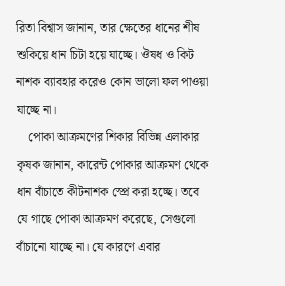রিতা বিশ্বাস জানান, তার ক্ষেতের ধানের শীষ শুকিয়ে ধান চিটা হয়ে যাচ্ছে। ঔষধ ও কিট নাশক ব্যাবহার করেও কোন ভালো ফল পাওয়া যাচ্ছে না।
    পোকা আক্রমণের শিকার বিভিন্ন এলাকার কৃষক জানান, কারেন্ট পোকার আক্রমণ থেকে ধান বাঁচাতে কীটনাশক স্প্রে করা হচ্ছে। তবে যে গাছে পোকা আক্রমণ করেছে, সেগুলো বাঁচানো যাচ্ছে না। যে কারণে এবার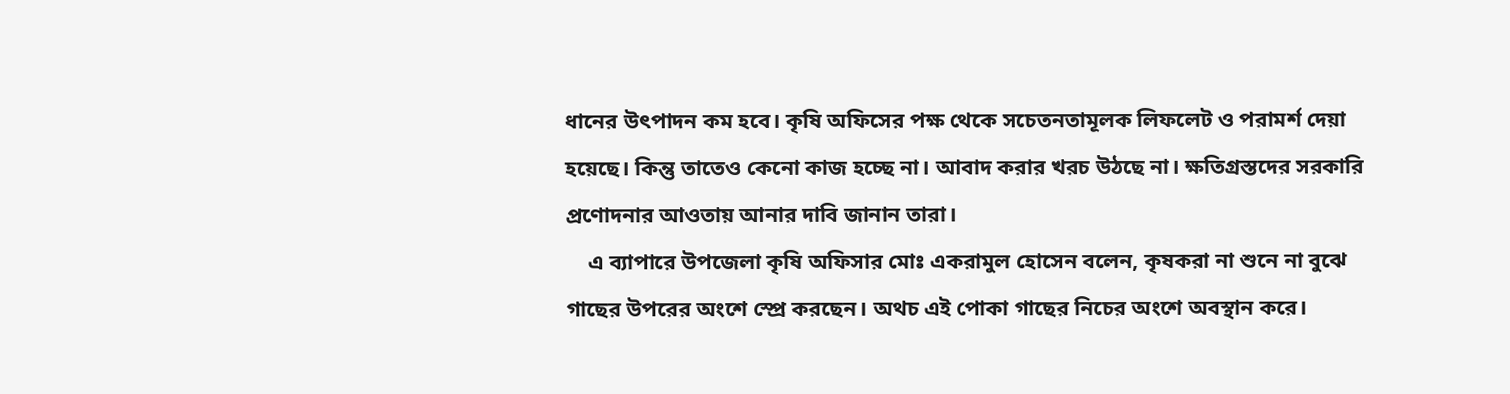ধানের উৎপাদন কম হবে। কৃষি অফিসের পক্ষ থেকে সচেতনতামূলক লিফলেট ও পরামর্শ দেয়া হয়েছে। কিন্তু তাতেও কেনো কাজ হচ্ছে না। আবাদ করার খরচ উঠছে না। ক্ষতিগ্রস্তদের সরকারি প্রণোদনার আওতায় আনার দাবি জানান তারা।
    এ ব্যাপারে উপজেলা কৃষি অফিসার মোঃ একরামুল হোসেন বলেন, কৃষকরা না শুনে না বুঝে গাছের উপরের অংশে স্প্রে করছেন। অথচ এই পোকা গাছের নিচের অংশে অবস্থান করে।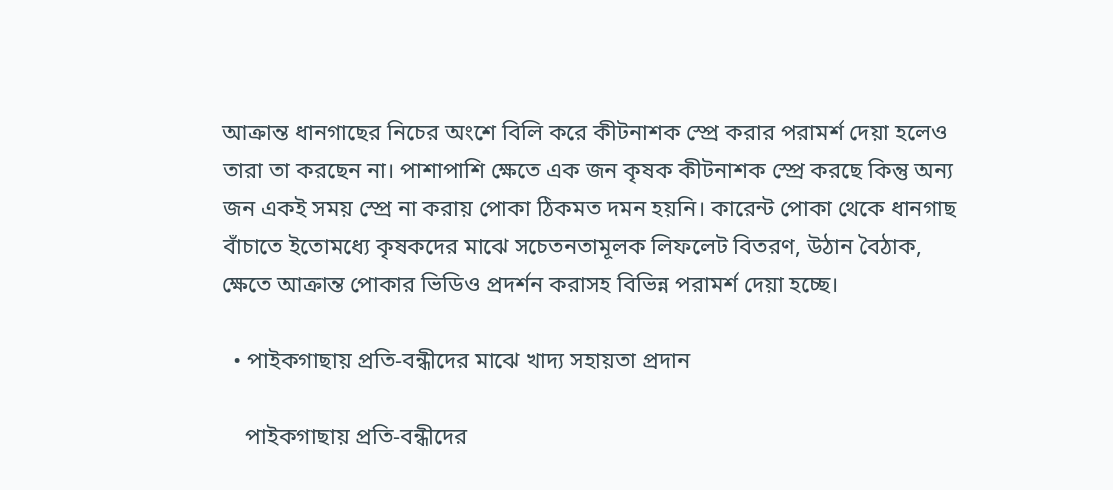আক্রান্ত ধানগাছের নিচের অংশে বিলি করে কীটনাশক স্প্রে করার পরামর্শ দেয়া হলেও তারা তা করছেন না। পাশাপাশি ক্ষেতে এক জন কৃষক কীটনাশক স্প্রে করছে কিন্তু অন্য জন একই সময় স্প্রে না করায় পোকা ঠিকমত দমন হয়নি। কারেন্ট পোকা থেকে ধানগাছ বাঁচাতে ইতোমধ্যে কৃষকদের মাঝে সচেতনতামূলক লিফলেট বিতরণ, উঠান বৈঠাক, ক্ষেতে আক্রান্ত পোকার ভিডিও প্রদর্শন করাসহ বিভিন্ন পরামর্শ দেয়া হচ্ছে।

  • পাইকগাছায় প্রতি-বন্ধীদের মাঝে খাদ্য সহায়তা প্রদান

    পাইকগাছায় প্রতি-বন্ধীদের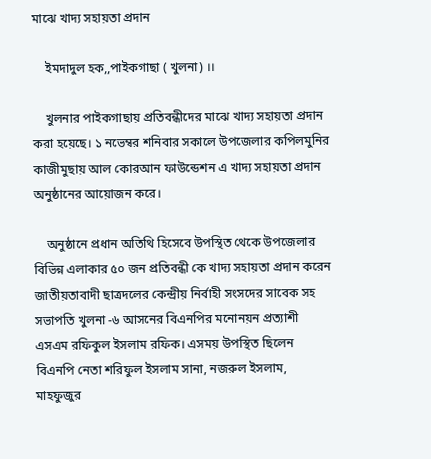মাঝে খাদ্য সহায়তা প্রদান

    ইমদাদুল হক,,পাইকগাছা ( খুলনা) ।।

    খুলনার পাইকগাছায় প্রতিবন্ধীদের মাঝে খাদ্য সহায়তা প্রদান করা হয়েছে। ১ নভেম্বর শনিবার সকালে উপজেলার কপিলমুনির কাজীমুছায় আল কোরআন ফাউন্ডেশন এ খাদ্য সহায়তা প্রদান অনুষ্ঠানের আয়োজন করে।

    অনুষ্ঠানে প্রধান অতিথি হিসেবে উপস্থিত থেকে উপজেলার বিভিন্ন এলাকার ৫০ জন প্রতিবন্ধী কে খাদ্য সহায়তা প্রদান করেন জাতীয়তাবাদী ছাত্রদলের কেন্দ্রীয় নির্বাহী সংসদের সাবেক সহ সভাপতি খুলনা -৬ আসনের বিএনপির মনোনয়ন প্রত্যাশী এসএম রফিকুল ইসলাম রফিক। এসময় উপস্থিত ছিলেন বিএনপি নেতা শরিফুল ইসলাম সানা, নজরুল ইসলাম, মাহফুজুর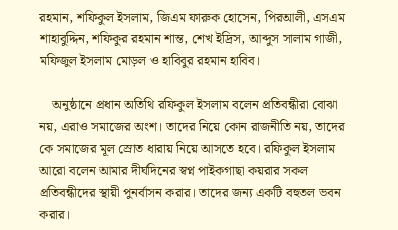রহমান, শফিকুল ইসলাম, জিএম ফারুক হোসেন, পিরআলী, এসএম শাহাবুদ্দিন, শফিকুর রহমান শান্ত, শেখ ইদ্রিস, আব্দুস সালাম গাজী, মফিজুল ইসলাম মোড়ল ও হাবিবুর রহমান হাবিব।

    অনুষ্ঠানে প্রধান অতিথি রফিকুল ইসলাম বলেন প্রতিবন্ধীরা বোঝা নয়, এরাও সমাজের অংশ। তাদের নিয়ে কোন রাজনীতি নয়, তাদের কে সমাজের মূল স্রোত ধারায় নিয়ে আসতে হবে। রফিকুল ইসলাম আরো বলেন আমার দীর্ঘদিনের স্বপ্ন পাইকগাছা কয়রার সকল প্রতিবন্ধীদের স্থায়ী পুনর্বাসন করার। তাদের জন্য একটি বহুতল ভবন করার।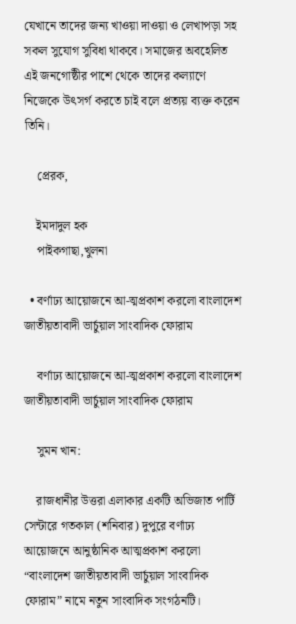যেখানে তাদের জন্য খাওয়া দাওয়া ও লেখাপড়া সহ সকল সুযোগ সুবিধা থাকবে। সমাজের অবহেলিত এই জনগোষ্ঠীর পাশে থেকে তাদের কল্যাণে নিজেকে উৎসর্গ করতে চাই বলে প্রত্যয় ব্যক্ত করেন তিনি।

    প্রেরক,

    ইমদাদুল হক
    পাইকগাছা,খুলনা

  • বর্ণাঢ্য আয়োজনে আ-ত্মপ্রকাশ করলো বাংলাদেশ জাতীয়তাবাদী ভার্চুয়াল সাংবাদিক ফোরাম

    বর্ণাঢ্য আয়োজনে আ-ত্মপ্রকাশ করলো বাংলাদেশ জাতীয়তাবাদী ভার্চুয়াল সাংবাদিক ফোরাম

    সুমন খান:

    রাজধানীর উত্তরা এলাকার একটি অভিজাত পার্টি সেন্টারে গতকাল (শনিবার) দুপুরে বর্ণাঢ্য আয়োজনে আনুষ্ঠানিক আত্মপ্রকাশ করলো “বাংলাদেশ জাতীয়তাবাদী ভার্চুয়াল সাংবাদিক ফোরাম” নামে নতুন সাংবাদিক সংগঠনটি।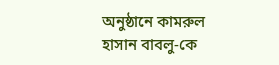অনুষ্ঠানে কামরুল হাসান বাবলু-কে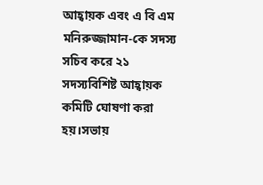আহ্বায়ক এবং এ বি এম মনিরুজ্জামান-কে সদস্য সচিব করে ২১ সদস্যবিশিষ্ট আহ্বায়ক কমিটি ঘোষণা করা হয়।সভায়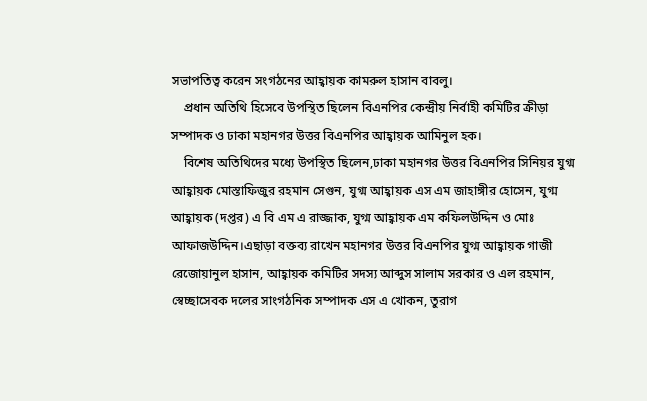সভাপতিত্ব করেন সংগঠনের আহ্বায়ক কামরুল হাসান বাবলু।
    প্রধান অতিথি হিসেবে উপস্থিত ছিলেন বিএনপির কেন্দ্রীয় নির্বাহী কমিটির ক্রীড়া সম্পাদক ও ঢাকা মহানগর উত্তর বিএনপির আহ্বায়ক আমিনুল হক।
    বিশেষ অতিথিদের মধ্যে উপস্থিত ছিলেন,ঢাকা মহানগর উত্তর বিএনপির সিনিয়র যুগ্ম আহ্বায়ক মোস্তাফিজুর রহমান সেগুন, যুগ্ম আহ্বায়ক এস এম জাহাঙ্গীর হোসেন, যুগ্ম আহ্বায়ক (দপ্তর) এ বি এম এ রাজ্জাক, যুগ্ম আহ্বায়ক এম কফিলউদ্দিন ও মোঃ আফাজউদ্দিন।এছাড়া বক্তব্য রাখেন মহানগর উত্তর বিএনপির যুগ্ম আহ্বায়ক গাজী রেজোয়ানুল হাসান, আহ্বায়ক কমিটির সদস্য আব্দুস সালাম সরকার ও এল রহমান, স্বেচ্ছাসেবক দলের সাংগঠনিক সম্পাদক এস এ খোকন, তুরাগ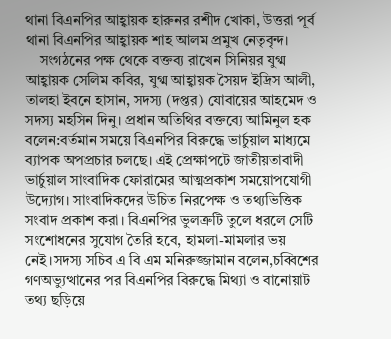থানা বিএনপির আহ্বায়ক হারুনর রশীদ খোকা, উত্তরা পূর্ব থানা বিএনপির আহ্বায়ক শাহ আলম প্রমুখ নেতৃবৃন্দ।
    সংগঠনের পক্ষ থেকে বক্তব্য রাখেন সিনিয়র যুগ্ম আহ্বায়ক সেলিম কবির, যুগ্ম আহ্বায়ক সৈয়দ ইদ্রিস আলী, তালহা ইবনে হাসান, সদস্য (দপ্তর) যোবায়ের আহমেদ ও সদস্য মহসিন দিনু। প্রধান অতিথির বক্তব্যে আমিনুল হক বলেন:বর্তমান সময়ে বিএনপির বিরুদ্ধে ভার্চুয়াল মাধ্যমে ব্যাপক অপপ্রচার চলছে। এই প্রেক্ষাপটে জাতীয়তাবাদী ভার্চুয়াল সাংবাদিক ফোরামের আত্মপ্রকাশ সময়োপযোগী উদ্যোগ। সাংবাদিকদের উচিত নিরপেক্ষ ও তথ্যভিত্তিক সংবাদ প্রকাশ করা। বিএনপির ভুলত্রুটি তুলে ধরলে সেটি সংশোধনের সুযোগ তৈরি হবে, হামলা-মামলার ভয় নেই।সদস্য সচিব এ বি এম মনিরুজ্জামান বলেন,চব্বিশের গণঅভ্যুত্থানের পর বিএনপির বিরুদ্ধে মিথ্যা ও বানোয়াট তথ্য ছড়িয়ে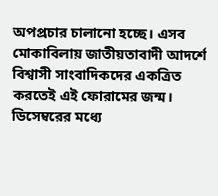অপপ্রচার চালানো হচ্ছে। এসব মোকাবিলায় জাতীয়তাবাদী আদর্শে বিশ্বাসী সাংবাদিকদের একত্রিত করতেই এই ফোরামের জন্ম। ডিসেম্বরের মধ্যে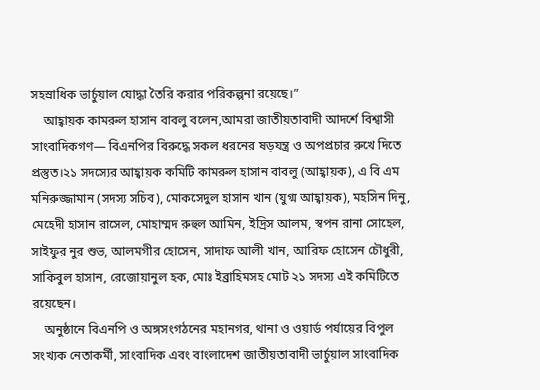সহস্রাধিক ভার্চুয়াল যোদ্ধা তৈরি করার পরিকল্পনা রয়েছে।”
    আহ্বায়ক কামরুল হাসান বাবলু বলেন,আমরা জাতীয়তাবাদী আদর্শে বিশ্বাসী সাংবাদিকগণ— বিএনপির বিরুদ্ধে সকল ধরনের ষড়যন্ত্র ও অপপ্রচার রুখে দিতে প্রস্তুত।২১ সদস্যের আহ্বায়ক কমিটি কামরুল হাসান বাবলু (আহ্বায়ক), এ বি এম মনিরুজ্জামান (সদস্য সচিব), মোকসেদুল হাসান খান (যুগ্ম আহ্বায়ক), মহসিন দিনু, মেহেদী হাসান রাসেল, মোহাম্মদ রুহুল আমিন, ইদ্রিস আলম, স্বপন রানা সোহেল, সাইফুর নুর শুভ, আলমগীর হোসেন, সাদাফ আলী খান, আরিফ হোসেন চৌধুরী, সাকিবুল হাসান, রেজোয়ানুল হক, মোঃ ইব্রাহিমসহ মোট ২১ সদস্য এই কমিটিতে রয়েছেন।
    অনুষ্ঠানে বিএনপি ও অঙ্গসংগঠনের মহানগর, থানা ও ওয়ার্ড পর্যায়ের বিপুল সংখ্যক নেতাকর্মী, সাংবাদিক এবং বাংলাদেশ জাতীয়তাবাদী ভার্চুয়াল সাংবাদিক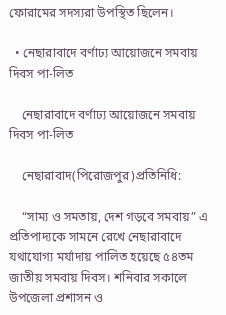ফোরামের সদস্যরা উপস্থিত ছিলেন।

  • নেছারাবাদে বর্ণাঢ্য আয়োজনে সমবায় দিবস পা-লিত

    নেছারাবাদে বর্ণাঢ্য আয়োজনে সমবায় দিবস পা-লিত

    নেছারাবাদ(পিরোজপুর)প্রতিনিধি:

    “সাম্য ও সমতায়, দেশ গড়বে সমবায়” এ প্রতিপাদ্যকে সামনে রেখে নেছারাবাদে যথাযোগ্য মর্যাদায় পালিত হয়েছে ৫৪তম জাতীয় সমবায় দিবস। শনিবার সকালে উপজেলা প্রশাসন ও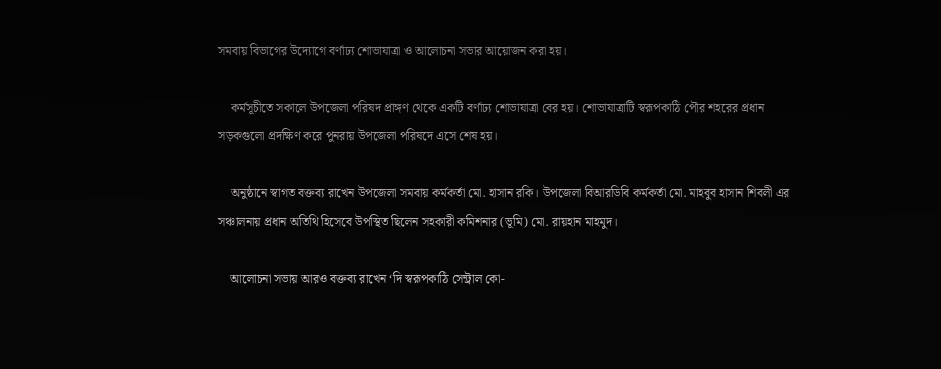সমবায় বিভাগের উদ্যোগে বর্ণাঢ্য শোভাযাত্রা ও আলোচনা সভার আয়োজন করা হয়।

    কর্মসূচীতে সকালে উপজেলা পরিষদ প্রাঙ্গণ থেকে একটি বর্ণাঢ্য শোভাযাত্রা বের হয়। শোভাযাত্রাটি স্বরূপকাঠি পৌর শহরের প্রধান সড়কগুলো প্রদক্ষিণ করে পুনরায় উপজেলা পরিষদে এসে শেষ হয়।

    অনুষ্ঠানে স্বাগত বক্তব্য রাখেন উপজেলা সমবায় কর্মকর্তা মো. হাসান রকি। উপজেলা বিআরডিবি কর্মকর্তা মো. মাহবুব হাসান শিবলী এর সঞ্চালনায় প্রধান অতিথি হিসেবে উপস্থিত ছিলেন সহকারী কমিশনার (ভূমি) মো. রায়হান মাহমুদ।

    আলোচনা সভায় আরও বক্তব্য রাখেন ‘দি স্বরূপকাঠি সেন্ট্রাল কো-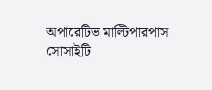অপারেটিভ মাল্টিপারপাস সোসাইটি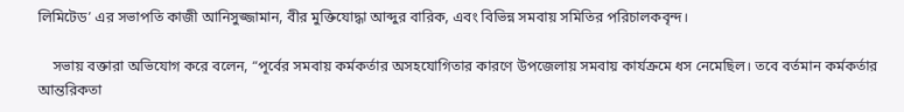লিমিটেড’ এর সভাপতি কাজী আনিসুজ্জামান, বীর মুক্তিযোদ্ধা আব্দুর বারিক, এবং বিভিন্ন সমবায় সমিতির পরিচালকবৃন্দ।

    সভায় বক্তারা অভিযোগ করে বলেন, “পূর্বের সমবায় কর্মকর্তার অসহযোগিতার কারণে উপজেলায় সমবায় কার্যক্রমে ধস নেমেছিল। তবে বর্তমান কর্মকর্তার আন্তরিকতা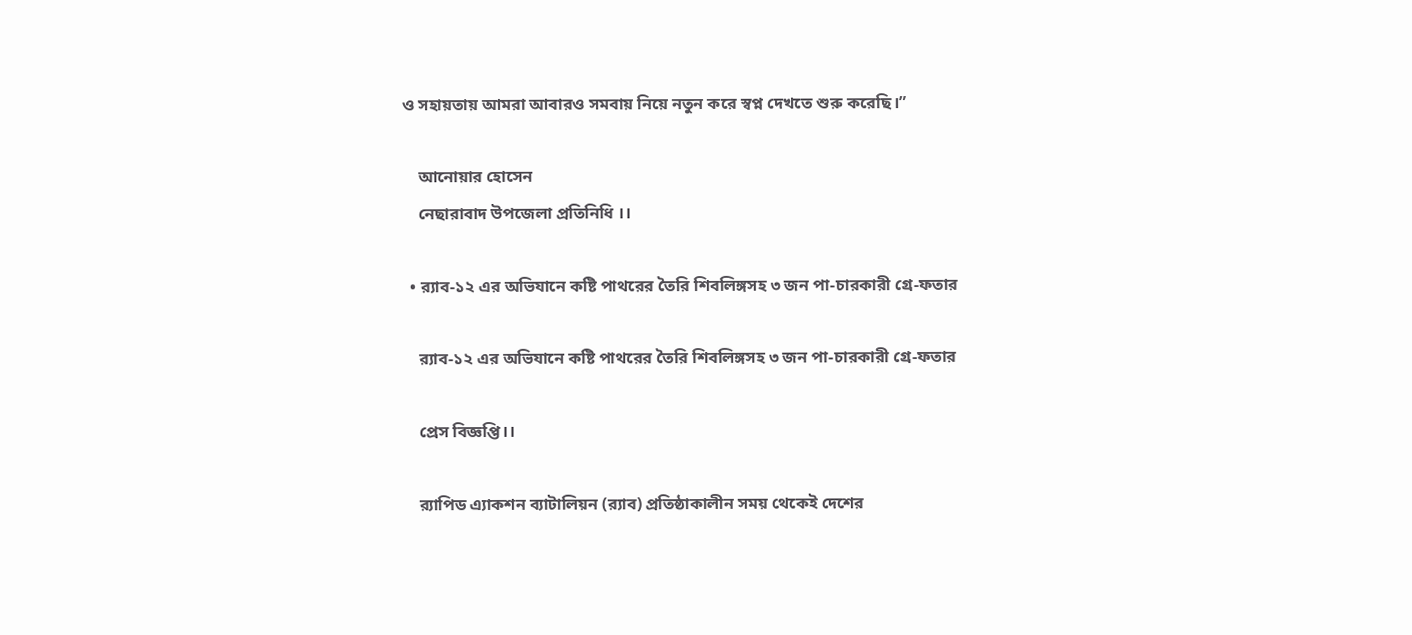ও সহায়তায় আমরা আবারও সমবায় নিয়ে নতুন করে স্বপ্ন দেখতে শুরু করেছি।”

    আনোয়ার হোসেন
    নেছারাবাদ উপজেলা প্রতিনিধি ।।

  • র‌্যাব-১২ এর অভিযানে কষ্টি পাথরের তৈরি শিবলিঙ্গসহ ৩ জন পা-চারকারী গ্রে-ফতার

    র‌্যাব-১২ এর অভিযানে কষ্টি পাথরের তৈরি শিবলিঙ্গসহ ৩ জন পা-চারকারী গ্রে-ফতার

    প্রেস বিজ্ঞপ্তি।।

    র‌্যাপিড এ্যাকশন ব্যাটালিয়ন (র‌্যাব) প্রতিষ্ঠাকালীন সময় থেকেই দেশের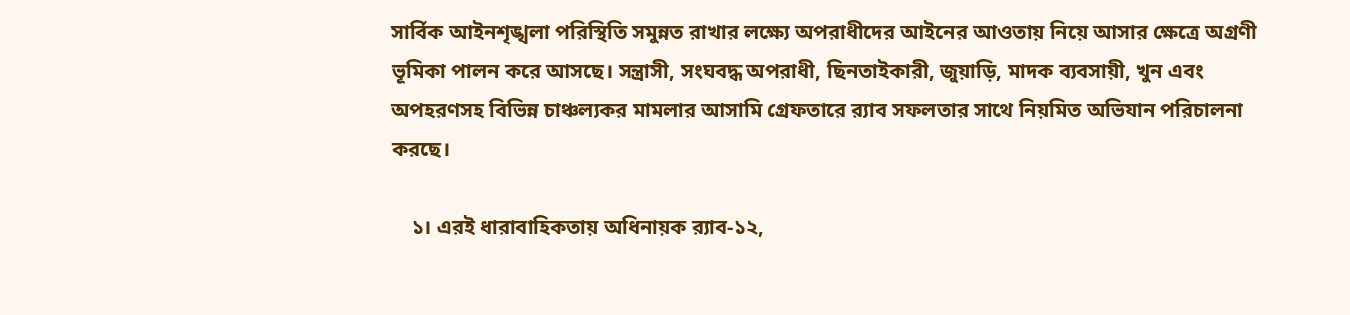সার্বিক আইনশৃঙ্খলা পরিস্থিতি সমুন্নত রাখার লক্ষ্যে অপরাধীদের আইনের আওতায় নিয়ে আসার ক্ষেত্রে অগ্রণী ভূমিকা পালন করে আসছে। সন্ত্রাসী, সংঘবদ্ধ অপরাধী, ছিনতাইকারী, জুয়াড়ি, মাদক ব্যবসায়ী, খুন এবং অপহরণসহ বিভিন্ন চাঞ্চল্যকর মামলার আসামি গ্রেফতারে র‌্যাব সফলতার সাথে নিয়মিত অভিযান পরিচালনা করছে।

    ১। এরই ধারাবাহিকতায় অধিনায়ক র‌্যাব-১২,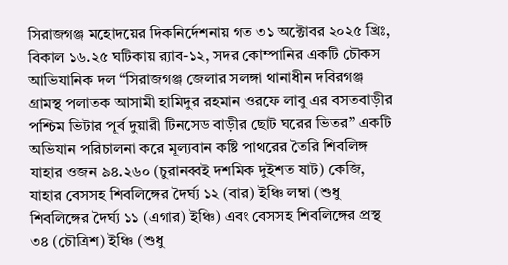সিরাজগঞ্জ মহোদয়ের দিকনির্দেশনায় গত ৩১ অক্টোবর ২০২৫ খ্রিঃ, বিকাল ১৬.২৫ ঘটিকায় র‌্যাব-১২, সদর কোম্পানির একটি চৌকস আভিযানিক দল “সিরাজগঞ্জ জেলার সলঙ্গা থানাধীন দবিরগঞ্জ গ্রামস্থ পলাতক আসামী হামিদুর রহমান ওরফে লাবু এর বসতবাড়ীর পশ্চিম ভিটার পূর্ব দুয়ারী টিনসেড বাড়ীর ছোট ঘরের ভিতর” একটি অভিযান পরিচালনা করে মূল্যবান কষ্টি পাথরের তৈরি শিবলিঙ্গ যাহার ওজন ৯৪.২৬০ (চুরানব্বই দশমিক দুইশত ষাট) কেজি, যাহার বেসসহ শিবলিঙ্গের দৈর্ঘ্য ১২ (বার) ইঞ্চি লম্বা (শুধু শিবলিঙ্গের দৈর্ঘ্য ১১ (এগার) ইঞ্চি) এবং বেসসহ শিবলিঙ্গের প্রস্থ ৩৪ (চৌত্রিশ) ইঞ্চি (শুধু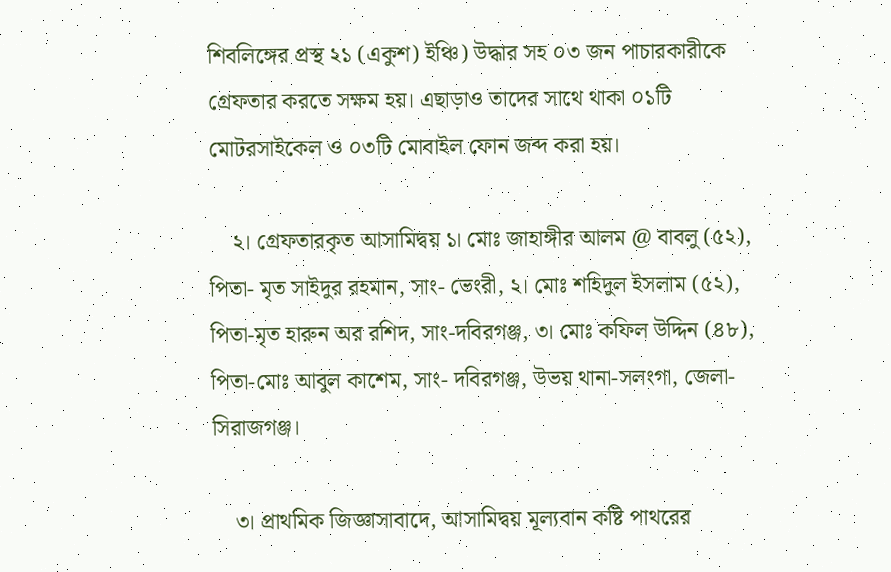শিবলিঙ্গের প্রস্থ ২১ (একুশ) ইঞ্চি) উদ্ধার সহ ০৩ জন পাচারকারীকে গ্রেফতার করতে সক্ষম হয়। এছাড়াও তাদের সাথে থাকা ০১টি মোটরসাইকেল ও ০৩টি মোবাইল ফোন জব্দ করা হয়।

    ২। গ্রেফতারকৃত আসামিদ্বয় ১। মোঃ জাহাঙ্গীর আলম @ বাবলু (৫২), পিতা- মৃত সাইদুর রহমান, সাং- ভেংরী, ২। মোঃ শহিদুল ইসলাম (৫২), পিতা-মৃত হারুন অর রশিদ, সাং-দবিরগঞ্জ, ৩। মোঃ কফিল উদ্দিন (৪৮), পিতা-মোঃ আবুল কাশেম, সাং- দবিরগঞ্জ, উভয় থানা-সলংগা, জেলা-সিরাজগঞ্জ।

    ৩। প্রাথমিক জিজ্ঞাসাবাদে, আসামিদ্বয় মূল্যবান কষ্টি পাথরের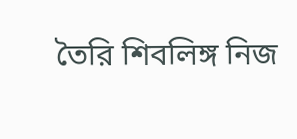তৈরি শিবলিঙ্গ নিজ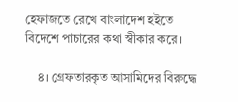হেফাজতে রেখে বাংলাদেশ হইতে বিদেশে পাচারের কথা স্বীকার করে।

    ৪। গ্রেফতারকৃত আসামিদের বিরুদ্ধে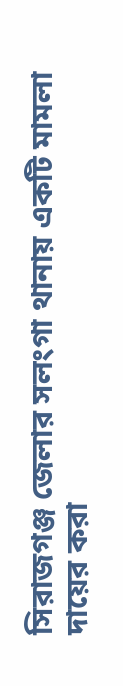সিরাজগঞ্জ জেলার সলংগা থানায় একটি মামলা দায়ের করা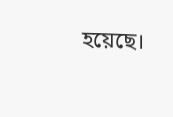হয়েছে।